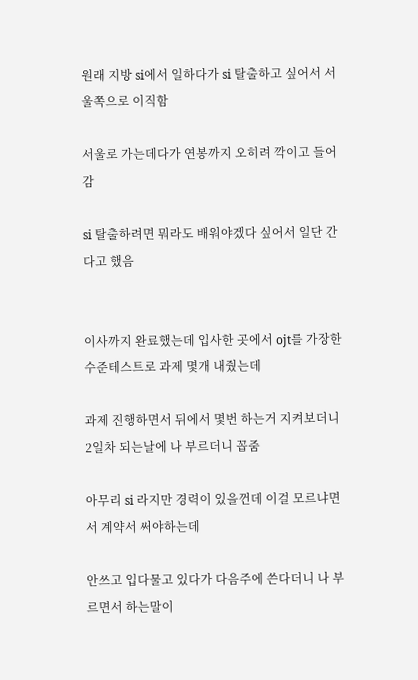원래 지방 si에서 일하다가 si 탈출하고 싶어서 서울쪽으로 이직함

서울로 가는데다가 연봉까지 오히려 깍이고 들어감

si 탈출하려면 뭐라도 배워야겠다 싶어서 일단 간다고 했음


이사까지 완료했는데 입사한 곳에서 ojt를 가장한 수준테스트로 과제 몇개 내줬는데

과제 진행하면서 뒤에서 몇번 하는거 지켜보더니 2일차 되는날에 나 부르더니 꼽줌

아무리 si 라지만 경력이 있을껀데 이걸 모르냐면서 계약서 써야하는데

안쓰고 입다물고 있다가 다음주에 쓴다더니 나 부르면서 하는말이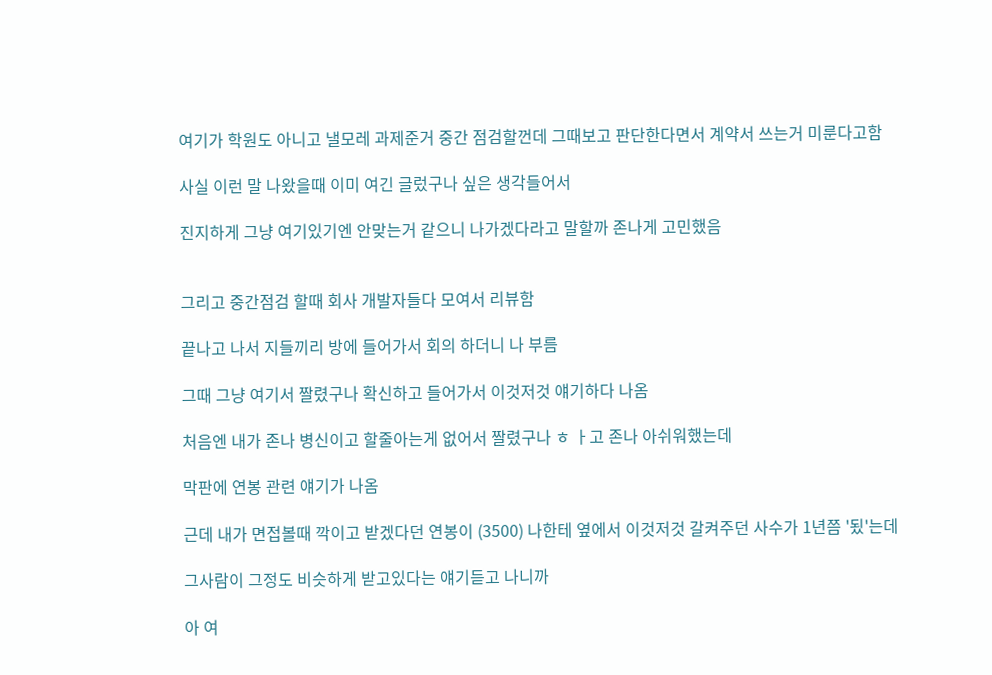여기가 학원도 아니고 낼모레 과제준거 중간 점검할껀데 그때보고 판단한다면서 계약서 쓰는거 미룬다고함

사실 이런 말 나왔을때 이미 여긴 글렀구나 싶은 생각들어서

진지하게 그냥 여기있기엔 안맞는거 같으니 나가겠다라고 말할까 존나게 고민했음


그리고 중간점검 할때 회사 개발자들다 모여서 리뷰함

끝나고 나서 지들끼리 방에 들어가서 회의 하더니 나 부름

그때 그냥 여기서 짤렸구나 확신하고 들어가서 이것저것 얘기하다 나옴

처음엔 내가 존나 병신이고 할줄아는게 없어서 짤렸구나 ㅎ ㅏ고 존나 아쉬워했는데

막판에 연봉 관련 얘기가 나옴

근데 내가 면접볼때 깍이고 받겠다던 연봉이 (3500) 나한테 옆에서 이것저것 갈켜주던 사수가 1년쯤 '됬'는데

그사람이 그정도 비슷하게 받고있다는 얘기듣고 나니까

아 여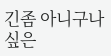긴좀 아니구나 싶은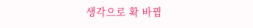생각으로 확 바뀜